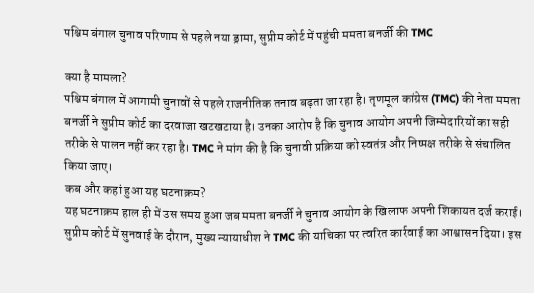पश्चिम बंगाल चुनाव परिणाम से पहले नया ड्रामा, सुप्रीम कोर्ट में पहुंची ममता बनर्जी की TMC

क्या है मामला?
पश्चिम बंगाल में आगामी चुनावों से पहले राजनीतिक तनाव बढ़ता जा रहा है। तृणमूल कांग्रेस (TMC) की नेता ममता बनर्जी ने सुप्रीम कोर्ट का दरवाजा खटखटाया है। उनका आरोप है कि चुनाव आयोग अपनी जिम्मेदारियों का सही तरीके से पालन नहीं कर रहा है। TMC ने मांग की है कि चुनावी प्रक्रिया को स्वतंत्र और निष्पक्ष तरीके से संचालित किया जाए।
कब और कहां हुआ यह घटनाक्रम?
यह घटनाक्रम हाल ही में उस समय हुआ जब ममता बनर्जी ने चुनाव आयोग के खिलाफ अपनी शिकायत दर्ज कराई। सुप्रीम कोर्ट में सुनवाई के दौरान, मुख्य न्यायाधीश ने TMC की याचिका पर त्वरित कार्रवाई का आश्वासन दिया। इस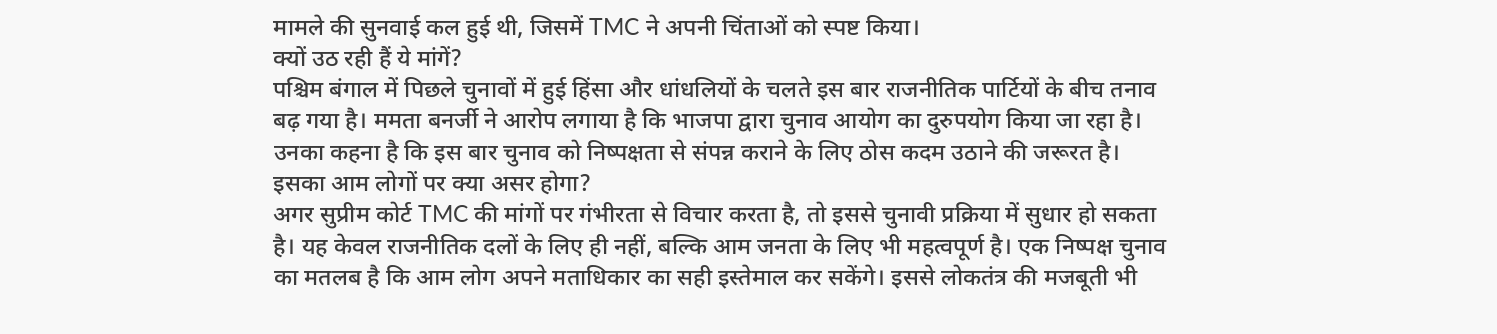मामले की सुनवाई कल हुई थी, जिसमें TMC ने अपनी चिंताओं को स्पष्ट किया।
क्यों उठ रही हैं ये मांगें?
पश्चिम बंगाल में पिछले चुनावों में हुई हिंसा और धांधलियों के चलते इस बार राजनीतिक पार्टियों के बीच तनाव बढ़ गया है। ममता बनर्जी ने आरोप लगाया है कि भाजपा द्वारा चुनाव आयोग का दुरुपयोग किया जा रहा है। उनका कहना है कि इस बार चुनाव को निष्पक्षता से संपन्न कराने के लिए ठोस कदम उठाने की जरूरत है।
इसका आम लोगों पर क्या असर होगा?
अगर सुप्रीम कोर्ट TMC की मांगों पर गंभीरता से विचार करता है, तो इससे चुनावी प्रक्रिया में सुधार हो सकता है। यह केवल राजनीतिक दलों के लिए ही नहीं, बल्कि आम जनता के लिए भी महत्वपूर्ण है। एक निष्पक्ष चुनाव का मतलब है कि आम लोग अपने मताधिकार का सही इस्तेमाल कर सकेंगे। इससे लोकतंत्र की मजबूती भी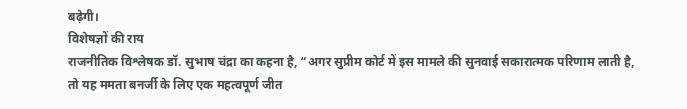बढ़ेगी।
विशेषज्ञों की राय
राजनीतिक विश्लेषक डॉ. सुभाष चंद्रा का कहना है, “अगर सुप्रीम कोर्ट में इस मामले की सुनवाई सकारात्मक परिणाम लाती है, तो यह ममता बनर्जी के लिए एक महत्वपूर्ण जीत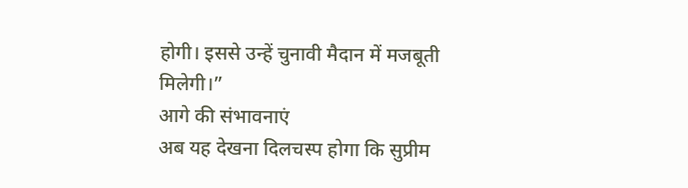होगी। इससे उन्हें चुनावी मैदान में मजबूती मिलेगी।”
आगे की संभावनाएं
अब यह देखना दिलचस्प होगा कि सुप्रीम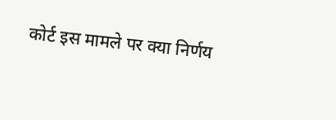कोर्ट इस मामले पर क्या निर्णय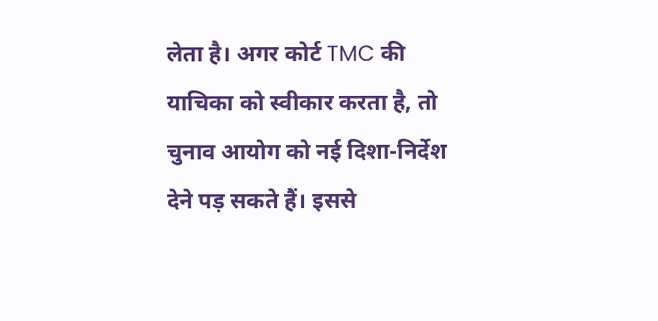लेता है। अगर कोर्ट TMC की याचिका को स्वीकार करता है, तो चुनाव आयोग को नई दिशा-निर्देश देने पड़ सकते हैं। इससे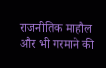राजनीतिक माहौल और भी गरमाने की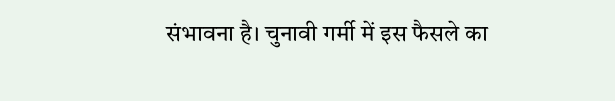संभावना है। चुनावी गर्मी में इस फैसले का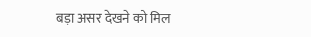बड़ा असर देखने को मिल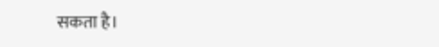सकता है।